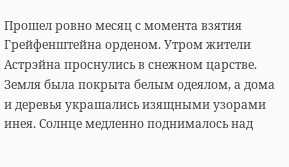Прошел ровно месяц с момента взятия Грейфенштейна орденом. Утром жители Астрэйна проснулись в снежном царстве. Земля была покрыта белым одеялом, а дома и деревья украшались изящными узорами инея. Солнце медленно поднималось над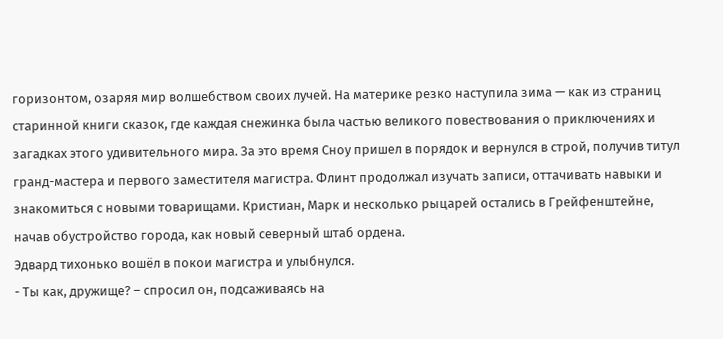горизонтом, озаряя мир волшебством своих лучей. На материке резко наступила зима — как из страниц старинной книги сказок, где каждая снежинка была частью великого повествования о приключениях и загадках этого удивительного мира. За это время Сноу пришел в порядок и вернулся в строй, получив титул гранд-мастера и первого заместителя магистра. Флинт продолжал изучать записи, оттачивать навыки и знакомиться с новыми товарищами. Кристиан, Марк и несколько рыцарей остались в Грейфенштейне, начав обустройство города, как новый северный штаб ордена.
Эдвард тихонько вошёл в покои магистра и улыбнулся.
- Ты как, дружище? – спросил он, подсаживаясь на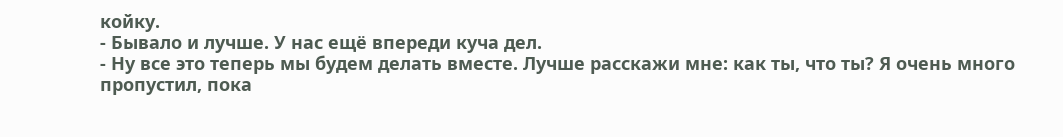койку.
- Бывало и лучше. У нас ещё впереди куча дел.
- Ну все это теперь мы будем делать вместе. Лучше расскажи мне: как ты, что ты? Я очень много пропустил, пока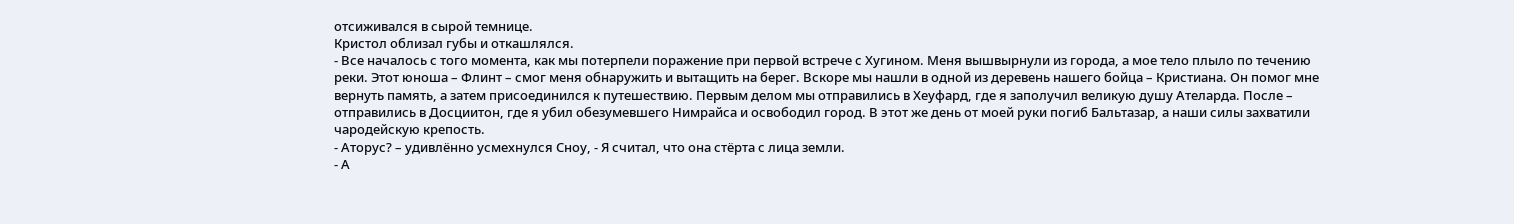отсиживался в сырой темнице.
Кристол облизал губы и откашлялся.
- Все началось с того момента, как мы потерпели поражение при первой встрече с Хугином. Меня вышвырнули из города, а мое тело плыло по течению реки. Этот юноша – Флинт – смог меня обнаружить и вытащить на берег. Вскоре мы нашли в одной из деревень нашего бойца – Кристиана. Он помог мне вернуть память, а затем присоединился к путешествию. Первым делом мы отправились в Хеуфард, где я заполучил великую душу Ателарда. После – отправились в Досциитон, где я убил обезумевшего Нимрайса и освободил город. В этот же день от моей руки погиб Бальтазар, а наши силы захватили чародейскую крепость.
- Аторус? – удивлённо усмехнулся Сноу, - Я считал, что она стёрта с лица земли.
- А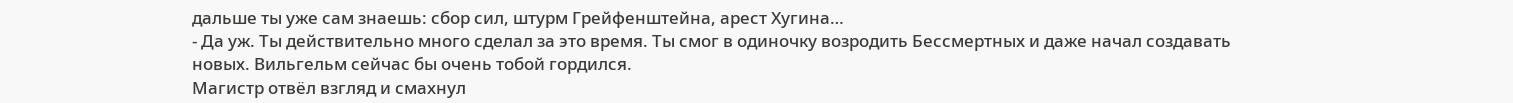дальше ты уже сам знаешь: сбор сил, штурм Грейфенштейна, арест Хугина…
- Да уж. Ты действительно много сделал за это время. Ты смог в одиночку возродить Бессмертных и даже начал создавать новых. Вильгельм сейчас бы очень тобой гордился.
Магистр отвёл взгляд и смахнул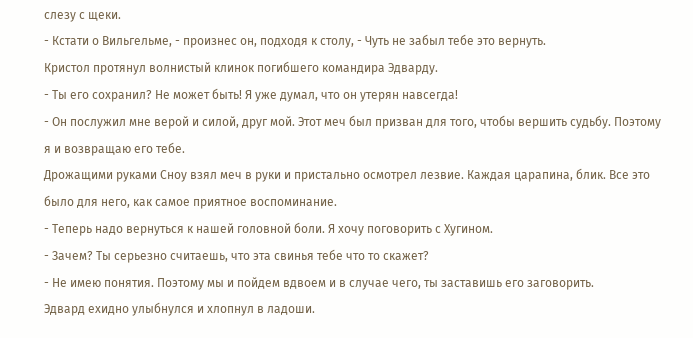слезу с щеки.
- Кстати о Вильгельме, - произнес он, подходя к столу, - Чуть не забыл тебе это вернуть.
Кристол протянул волнистый клинок погибшего командира Эдварду.
- Ты его сохранил? Не может быть! Я уже думал, что он утерян навсегда!
- Он послужил мне верой и силой, друг мой. Этот меч был призван для того, чтобы вершить судьбу. Поэтому я и возвращаю его тебе.
Дрожащими руками Сноу взял меч в руки и пристально осмотрел лезвие. Каждая царапина, блик. Все это было для него, как самое приятное воспоминание.
- Теперь надо вернуться к нашей головной боли. Я хочу поговорить с Хугином.
- Зачем? Ты серьезно считаешь, что эта свинья тебе что то скажет?
- Не имею понятия. Поэтому мы и пойдем вдвоем и в случае чего, ты заставишь его заговорить.
Эдвард ехидно улыбнулся и хлопнул в ладоши.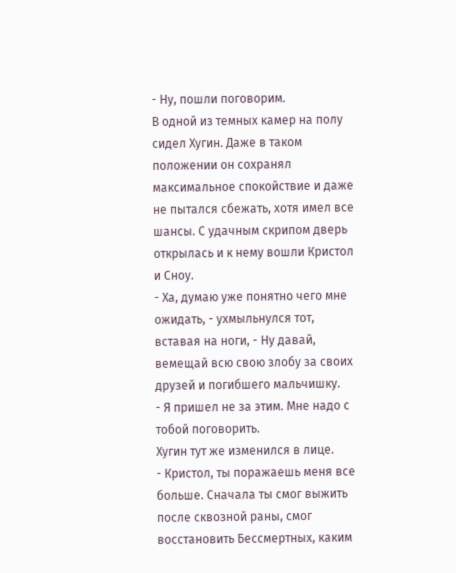- Ну, пошли поговорим.
В одной из темных камер на полу сидел Хугин. Даже в таком положении он сохранял максимальное спокойствие и даже не пытался сбежать, хотя имел все шансы. С удачным скрипом дверь открылась и к нему вошли Кристол и Сноу.
- Ха, думаю уже понятно чего мне ожидать, - ухмыльнулся тот, вставая на ноги, - Ну давай, вемещай всю свою злобу за своих друзей и погибшего мальчишку.
- Я пришел не за этим. Мне надо с тобой поговорить.
Хугин тут же изменился в лице.
- Кристол, ты поражаешь меня все больше. Сначала ты смог выжить после сквозной раны, смог восстановить Бессмертных, каким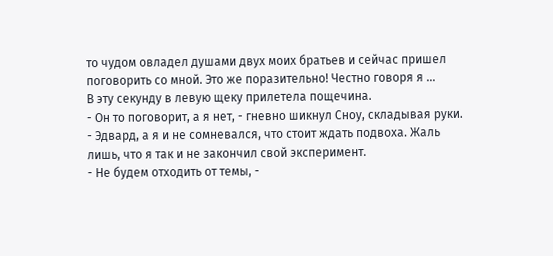то чудом овладел душами двух моих братьев и сейчас пришел поговорить со мной. Это же поразительно! Честно говоря я …
В эту секунду в левую щеку прилетела пощечина.
- Он то поговорит, а я нет, - гневно шикнул Сноу, складывая руки.
- Эдвард, а я и не сомневался, что стоит ждать подвоха. Жаль лишь, что я так и не закончил свой эксперимент.
- Не будем отходить от темы, -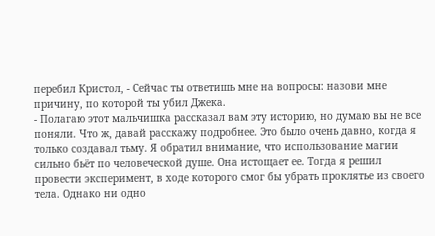перебил Кристол, - Сейчас ты ответишь мне на вопросы: назови мне причину, по которой ты убил Джека.
- Полагаю этот мальчишка рассказал вам эту историю, но думаю вы не все поняли. Что ж, давай расскажу подробнее. Это было очень давно, когда я только создавал тьму. Я обратил внимание, что использование магии сильно бьёт по человеческой душе. Она истощает ее. Тогда я решил провести эксперимент, в ходе которого смог бы убрать проклятье из своего тела. Однако ни одно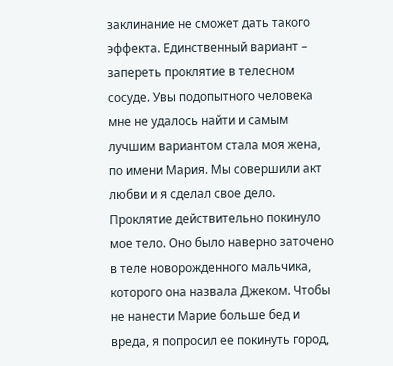заклинание не сможет дать такого эффекта. Единственный вариант – запереть проклятие в телесном сосуде. Увы подопытного человека мне не удалось найти и самым лучшим вариантом стала моя жена, по имени Мария. Мы совершили акт любви и я сделал свое дело. Проклятие действительно покинуло мое тело. Оно было наверно заточено в теле новорожденного мальчика, которого она назвала Джеком. Чтобы не нанести Марие больше бед и вреда, я попросил ее покинуть город,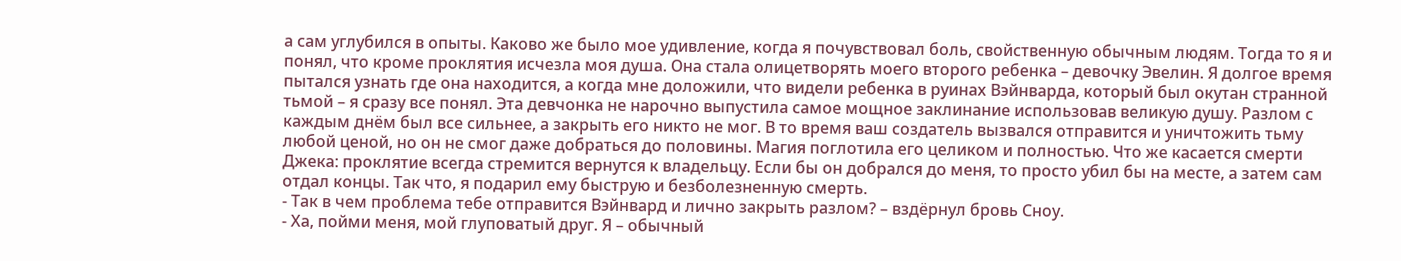а сам углубился в опыты. Каково же было мое удивление, когда я почувствовал боль, свойственную обычным людям. Тогда то я и понял, что кроме проклятия исчезла моя душа. Она стала олицетворять моего второго ребенка – девочку Эвелин. Я долгое время пытался узнать где она находится, а когда мне доложили, что видели ребенка в руинах Вэйнварда, который был окутан странной тьмой – я сразу все понял. Эта девчонка не нарочно выпустила самое мощное заклинание использовав великую душу. Разлом с каждым днём был все сильнее, а закрыть его никто не мог. В то время ваш создатель вызвался отправится и уничтожить тьму любой ценой, но он не смог даже добраться до половины. Магия поглотила его целиком и полностью. Что же касается смерти Джека: проклятие всегда стремится вернутся к владельцу. Если бы он добрался до меня, то просто убил бы на месте, а затем сам отдал концы. Так что, я подарил ему быструю и безболезненную смерть.
- Так в чем проблема тебе отправится Вэйнвард и лично закрыть разлом? – вздёрнул бровь Сноу.
- Ха, пойми меня, мой глуповатый друг. Я – обычный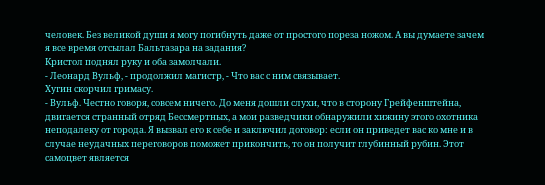человек. Без великой души я могу погибнуть даже от простого пореза ножом. А вы думаете зачем я все время отсылал Бальтазара на задания?
Кристол поднял руку и оба замолчали.
- Леонард Вульф, - продолжил магистр, - Что вас с ним связывает.
Хугин скорчил гримасу.
- Вульф. Честно говоря, совсем ничего. До меня дошли слухи, что в сторону Грейфенштейна, двигается странный отряд Бессмертных, а мои разведчики обнаружили хижину этого охотника неподалеку от города. Я вызвал его к себе и заключил договор: если он приведет вас ко мне и в случае неудачных переговоров поможет прикончить, то он получит глубинный рубин. Этот самоцвет является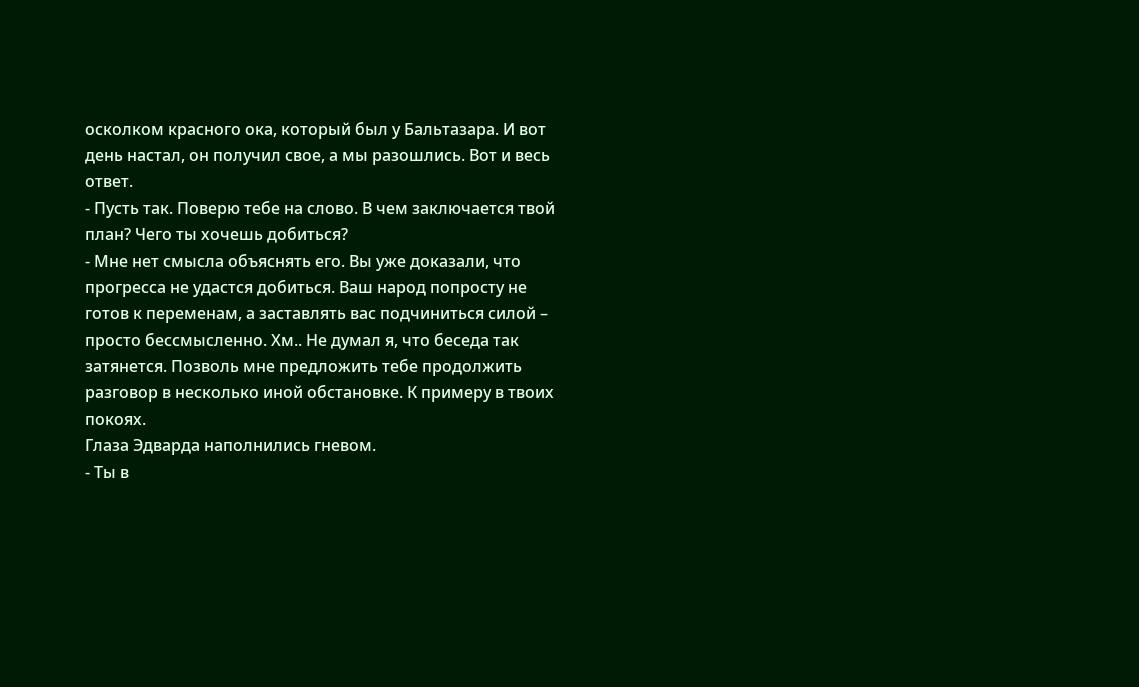осколком красного ока, который был у Бальтазара. И вот день настал, он получил свое, а мы разошлись. Вот и весь ответ.
- Пусть так. Поверю тебе на слово. В чем заключается твой план? Чего ты хочешь добиться?
- Мне нет смысла объяснять его. Вы уже доказали, что прогресса не удастся добиться. Ваш народ попросту не готов к переменам, а заставлять вас подчиниться силой – просто бессмысленно. Хм.. Не думал я, что беседа так затянется. Позволь мне предложить тебе продолжить разговор в несколько иной обстановке. К примеру в твоих покоях.
Глаза Эдварда наполнились гневом.
- Ты в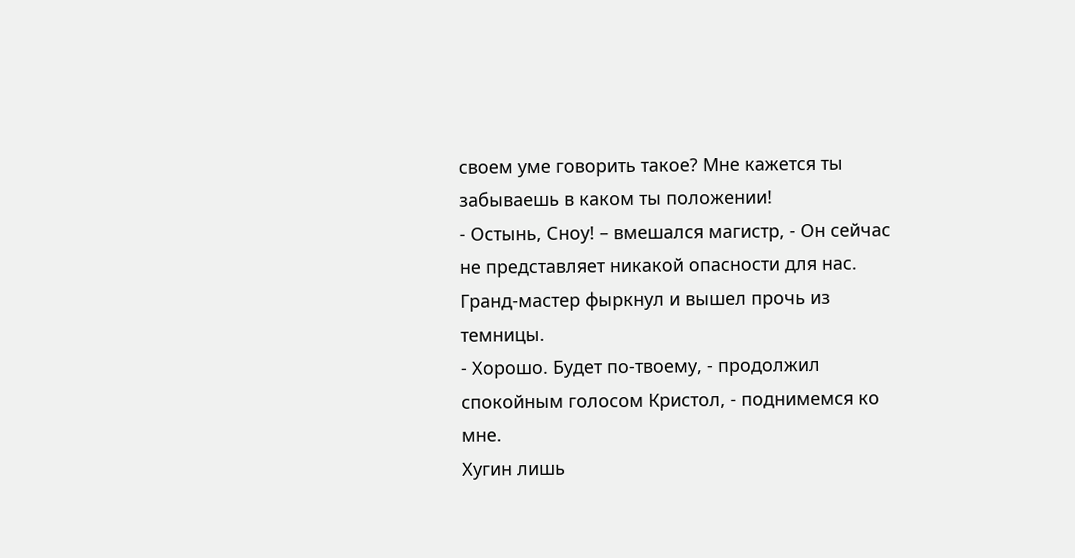своем уме говорить такое? Мне кажется ты забываешь в каком ты положении!
- Остынь, Сноу! – вмешался магистр, - Он сейчас не представляет никакой опасности для нас.
Гранд-мастер фыркнул и вышел прочь из темницы.
- Хорошо. Будет по-твоему, - продолжил спокойным голосом Кристол, - поднимемся ко мне.
Хугин лишь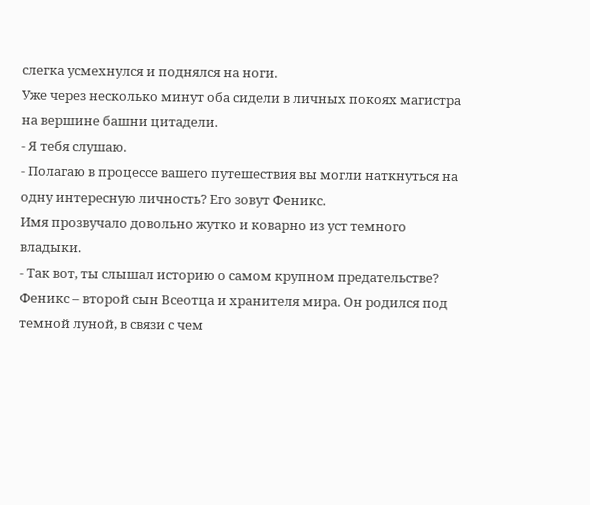слегка усмехнулся и поднялся на ноги.
Уже через несколько минут оба сидели в личных покоях магистра на вершине башни цитадели.
- Я тебя слушаю.
- Полагаю в процессе вашего путешествия вы могли наткнуться на одну интересную личность? Его зовут Феникс.
Имя прозвучало довольно жутко и коварно из уст темного владыки.
- Так вот, ты слышал историю о самом крупном предательстве? Феникс – второй сын Всеотца и хранителя мира. Он родился под темной луной, в связи с чем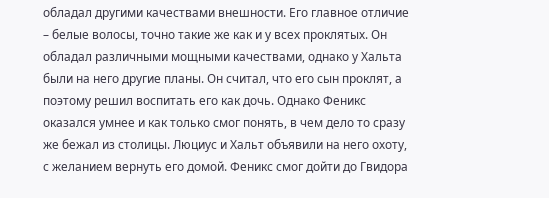обладал другими качествами внешности. Его главное отличие – белые волосы, точно такие же как и у всех проклятых. Он обладал различными мощными качествами, однако у Хальта были на него другие планы. Он считал, что его сын проклят, а поэтому решил воспитать его как дочь. Однако Феникс оказался умнее и как только смог понять, в чем дело то сразу же бежал из столицы. Люциус и Хальт объявили на него охоту, с желанием вернуть его домой. Феникс смог дойти до Гвидора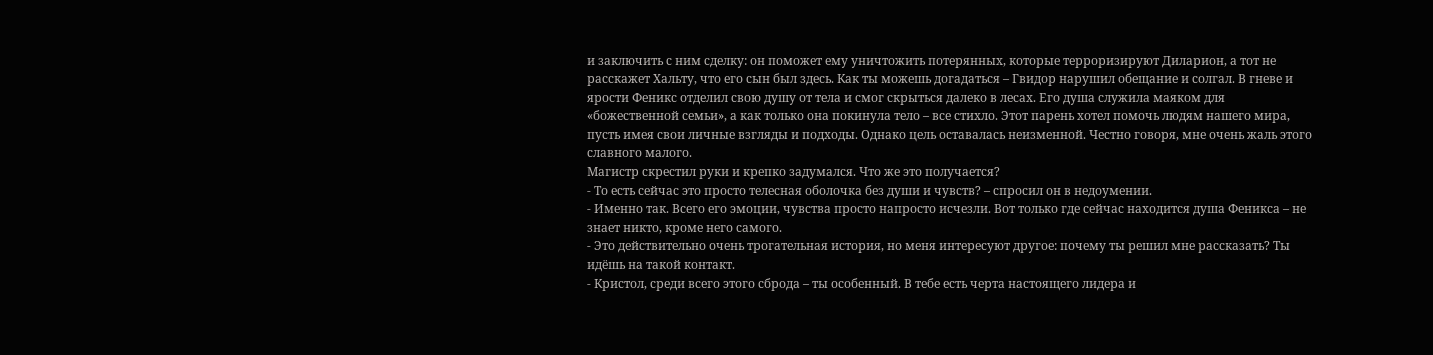и заключить с ним сделку: он поможет ему уничтожить потерянных, которые терроризируют Диларион, а тот не расскажет Хальту, что его сын был здесь. Как ты можешь догадаться – Гвидор нарушил обещание и солгал. В гневе и ярости Феникс отделил свою душу от тела и смог скрыться далеко в лесах. Его душа служила маяком для «божественной семьи», а как только она покинула тело – все стихло. Этот парень хотел помочь людям нашего мира, пусть имея свои личные взгляды и подходы. Однако цель оставалась неизменной. Честно говоря, мне очень жаль этого славного малого.
Магистр скрестил руки и крепко задумался. Что же это получается?
- То есть сейчас это просто телесная оболочка без души и чувств? – спросил он в недоумении.
- Именно так. Всего его эмоции, чувства просто напросто исчезли. Вот только где сейчас находится душа Феникса – не знает никто, кроме него самого.
- Это действительно очень трогательная история, но меня интересуют другое: почему ты решил мне рассказать? Ты идёшь на такой контакт.
- Кристол, среди всего этого сброда – ты особенный. В тебе есть черта настоящего лидера и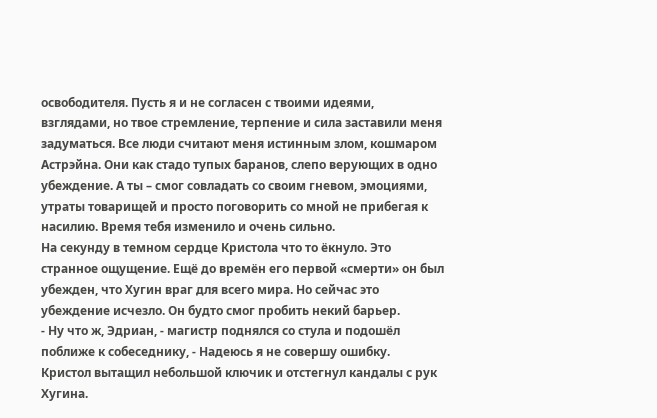освободителя. Пусть я и не согласен с твоими идеями, взглядами, но твое стремление, терпение и сила заставили меня задуматься. Все люди считают меня истинным злом, кошмаром Астрэйна. Они как стадо тупых баранов, слепо верующих в одно убеждение. А ты – смог совладать со своим гневом, эмоциями, утраты товарищей и просто поговорить со мной не прибегая к насилию. Время тебя изменило и очень сильно.
На секунду в темном сердце Кристола что то ёкнуло. Это странное ощущение. Ещё до времён его первой «смерти» он был убежден, что Хугин враг для всего мира. Но сейчас это убеждение исчезло. Он будто смог пробить некий барьер.
- Ну что ж, Эдриан, - магистр поднялся со стула и подошёл поближе к собеседнику, - Надеюсь я не совершу ошибку.
Кристол вытащил небольшой ключик и отстегнул кандалы с рук Хугина.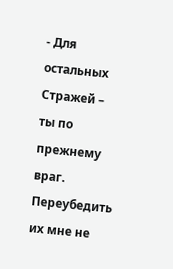- Для остальных Стражей – ты по прежнему враг. Переубедить их мне не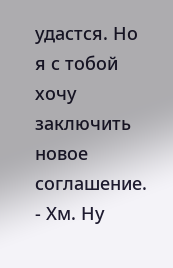удастся. Но я с тобой хочу заключить новое соглашение.
- Хм. Ну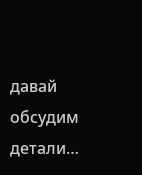давай обсудим детали…